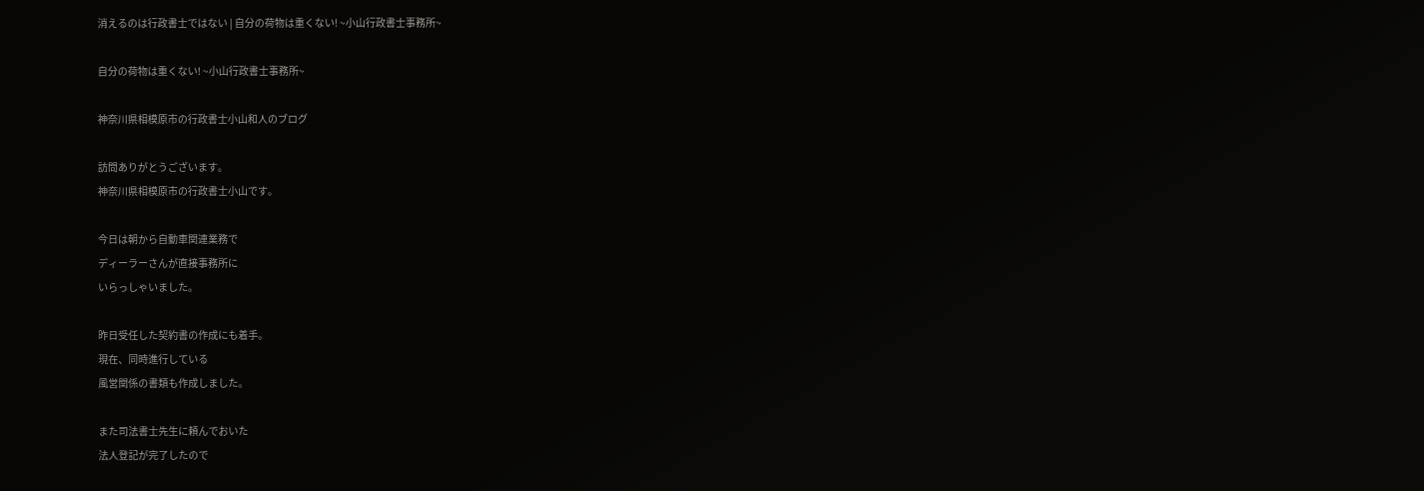消えるのは行政書士ではない | 自分の荷物は重くない! ~小山行政書士事務所~

自分の荷物は重くない! ~小山行政書士事務所~

神奈川県相模原市の行政書士小山和人のブログ

訪問ありがとうございます。
神奈川県相模原市の行政書士小山です。

今日は朝から自動車関連業務で
ディーラーさんが直接事務所に
いらっしゃいました。

昨日受任した契約書の作成にも着手。
現在、同時進行している
風営関係の書類も作成しました。

また司法書士先生に頼んでおいた
法人登記が完了したので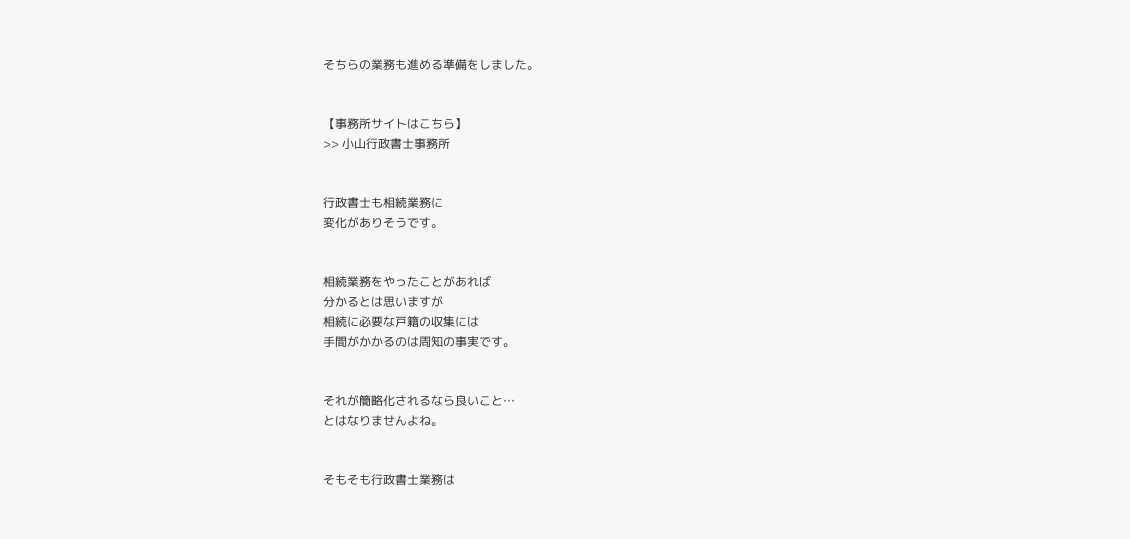そちらの業務も進める準備をしました。


【事務所サイトはこちら】
>> 小山行政書士事務所


行政書士も相続業務に
変化がありそうです。


相続業務をやったことがあれば
分かるとは思いますが
相続に必要な戸籍の収集には
手間がかかるのは周知の事実です。


それが簡略化されるなら良いこと…
とはなりませんよね。


そもそも行政書士業務は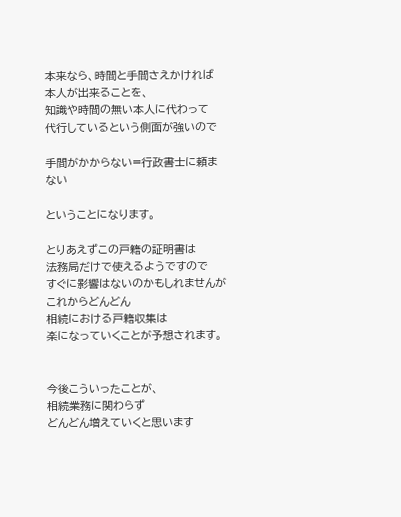本来なら、時間と手間さえかければ
本人が出来ることを、
知識や時間の無い本人に代わって
代行しているという側面が強いので

手間がかからない=行政書士に頼まない

ということになります。

とりあえずこの戸籍の証明書は
法務局だけで使えるようですので
すぐに影響はないのかもしれませんが
これからどんどん
相続における戸籍収集は
楽になっていくことが予想されます。


今後こういったことが、
相続業務に関わらず
どんどん増えていくと思います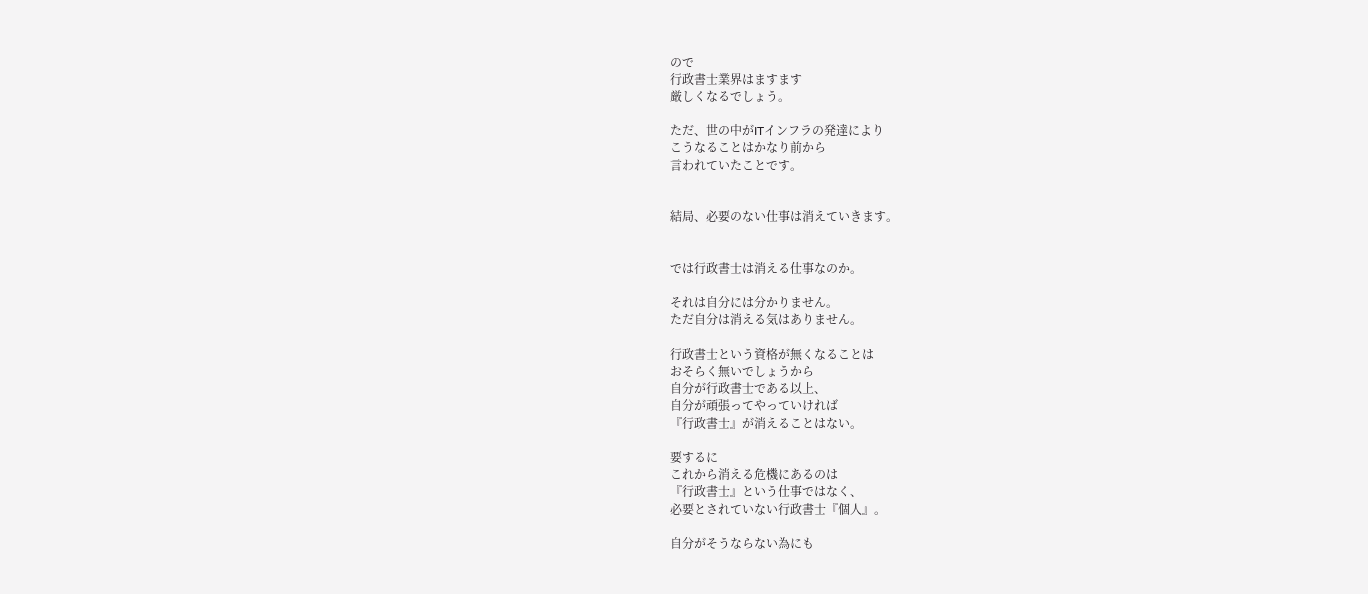ので
行政書士業界はますます
厳しくなるでしょう。

ただ、世の中がITインフラの発達により
こうなることはかなり前から
言われていたことです。


結局、必要のない仕事は消えていきます。


では行政書士は消える仕事なのか。

それは自分には分かりません。
ただ自分は消える気はありません。

行政書士という資格が無くなることは
おそらく無いでしょうから
自分が行政書士である以上、
自分が頑張ってやっていければ
『行政書士』が消えることはない。

要するに
これから消える危機にあるのは
『行政書士』という仕事ではなく、
必要とされていない行政書士『個人』。

自分がそうならない為にも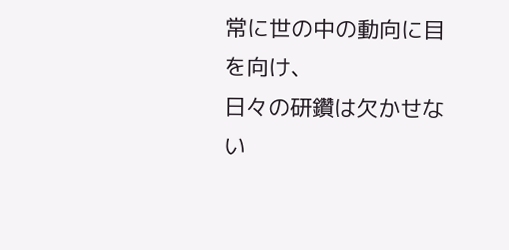常に世の中の動向に目を向け、
日々の研鑽は欠かせない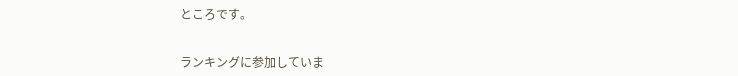ところです。


ランキングに参加していま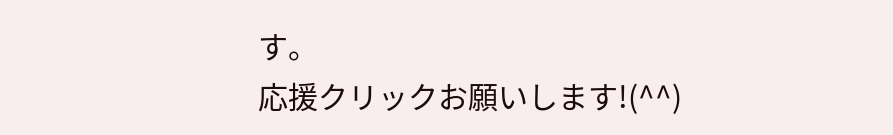す。
応援クリックお願いします!(^^)